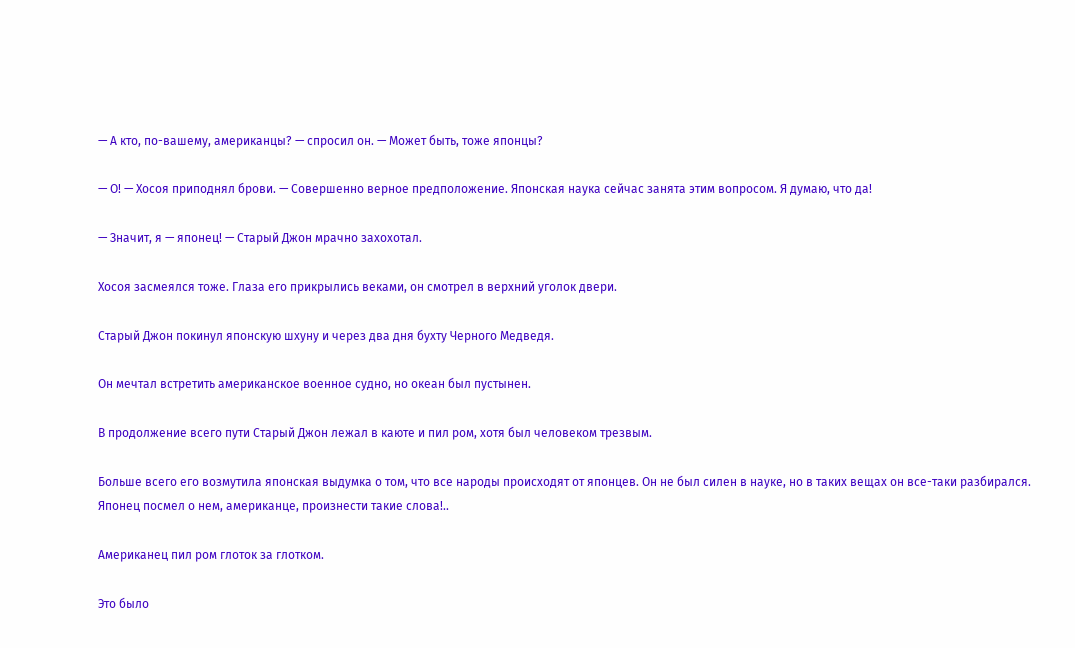— А кто, по-вашему, американцы? — спросил он. — Может быть, тоже японцы?

— О! — Хосоя приподнял брови. — Совершенно верное предположение. Японская наука сейчас занята этим вопросом. Я думаю, что да!

— Значит, я — японец! — Старый Джон мрачно захохотал.

Хосоя засмеялся тоже. Глаза его прикрылись веками, он смотрел в верхний уголок двери.

Старый Джон покинул японскую шхуну и через два дня бухту Черного Медведя.

Он мечтал встретить американское военное судно, но океан был пустынен.

В продолжение всего пути Старый Джон лежал в каюте и пил ром, хотя был человеком трезвым.

Больше всего его возмутила японская выдумка о том, что все народы происходят от японцев. Он не был силен в науке, но в таких вещах он все-таки разбирался. Японец посмел о нем, американце, произнести такие слова!..

Американец пил ром глоток за глотком.

Это было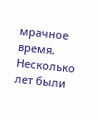мрачное время. Несколько лет были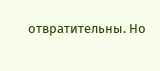отвратительны. Но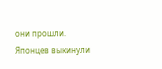они прошли. Японцев выкинули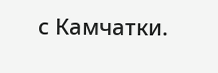с Камчатки.